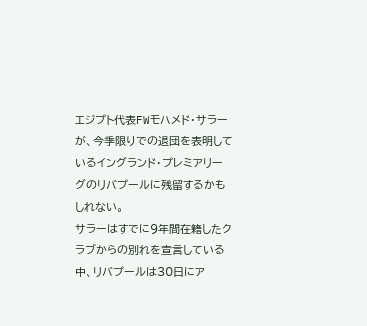エジプト代表FWモハメド・サラーが、今季限りでの退団を表明しているイングランド・プレミアリーグのリバプールに残留するかもしれない。
サラーはすでに9年間在籍したクラブからの別れを宣言している中、リバプールは30日にア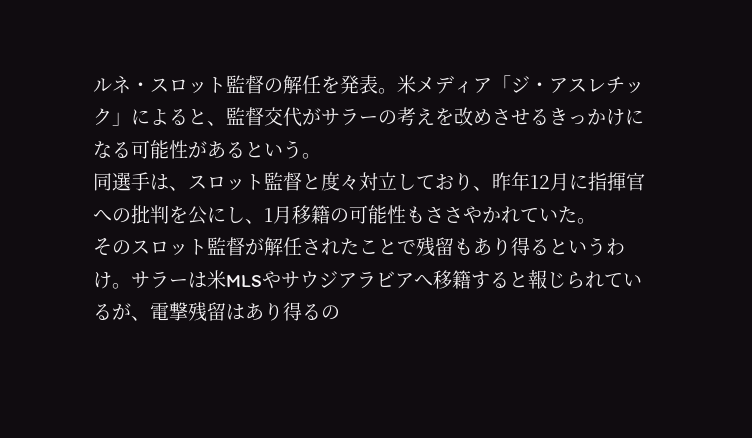ルネ・スロット監督の解任を発表。米メディア「ジ・アスレチック」によると、監督交代がサラーの考えを改めさせるきっかけになる可能性があるという。
同選手は、スロット監督と度々対立しており、昨年12月に指揮官への批判を公にし、1月移籍の可能性もささやかれていた。
そのスロット監督が解任されたことで残留もあり得るというわけ。サラーは米MLSやサウジアラビアへ移籍すると報じられているが、電撃残留はあり得るの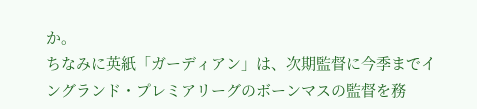か。
ちなみに英紙「ガーディアン」は、次期監督に今季までイングランド・プレミアリーグのボーンマスの監督を務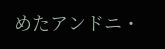めたアンドニ・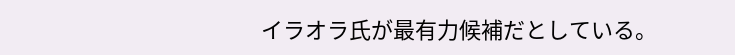イラオラ氏が最有力候補だとしている。